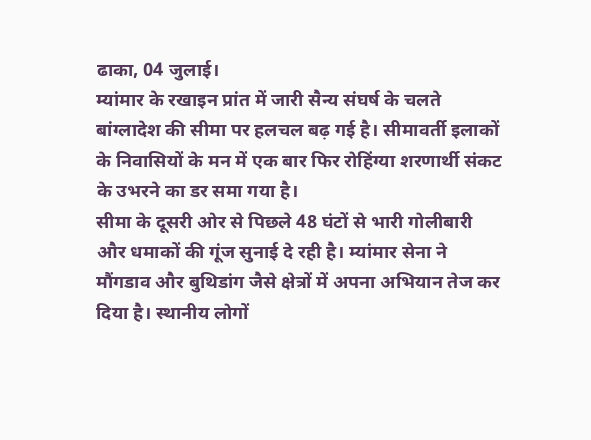ढाका, 04 जुलाई।
म्यांमार के रखाइन प्रांत में जारी सैन्य संघर्ष के चलते बांग्लादेश की सीमा पर हलचल बढ़ गई है। सीमावर्ती इलाकों के निवासियों के मन में एक बार फिर रोहिंग्या शरणार्थी संकट के उभरने का डर समा गया है।
सीमा के दूसरी ओर से पिछले 48 घंटों से भारी गोलीबारी और धमाकों की गूंज सुनाई दे रही है। म्यांमार सेना ने मौंगडाव और बुथिडांग जैसे क्षेत्रों में अपना अभियान तेज कर दिया है। स्थानीय लोगों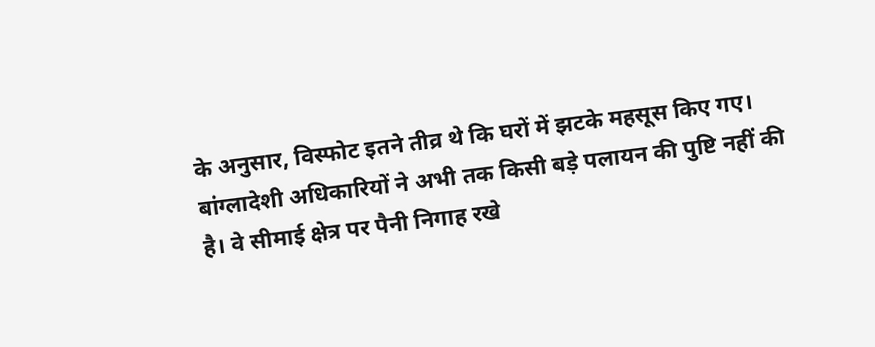के अनुसार, विस्फोट इतने तीव्र थे कि घरों में झटके महसूस किए गए।
बांग्लादेशी अधिकारियों ने अभी तक किसी बड़े पलायन की पुष्टि नहीं की है। वे सीमाई क्षेत्र पर पैनी निगाह रखे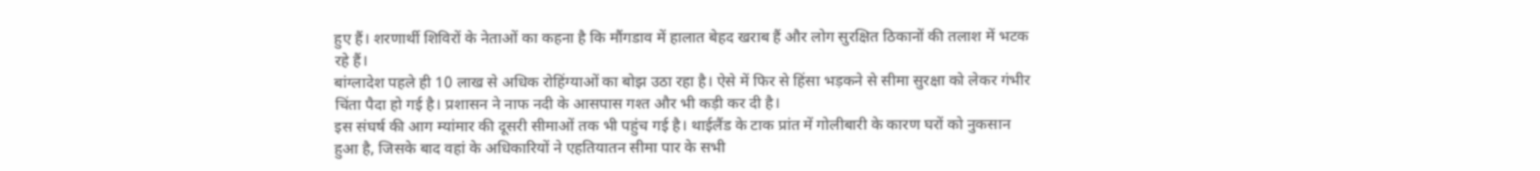हुए हैं। शरणार्थी शिविरों के नेताओं का कहना है कि मौंगडाव में हालात बेहद खराब हैं और लोग सुरक्षित ठिकानों की तलाश में भटक रहे हैं।
बांग्लादेश पहले ही 10 लाख से अधिक रोहिंग्याओं का बोझ उठा रहा है। ऐसे में फिर से हिंसा भड़कने से सीमा सुरक्षा को लेकर गंभीर चिंता पैदा हो गई है। प्रशासन ने नाफ नदी के आसपास गश्त और भी कड़ी कर दी है।
इस संघर्ष की आग म्यांमार की दूसरी सीमाओं तक भी पहुंच गई है। थाईलैंड के टाक प्रांत में गोलीबारी के कारण घरों को नुकसान हुआ है, जिसके बाद वहां के अधिकारियों ने एहतियातन सीमा पार के सभी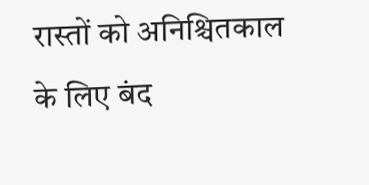रास्तों को अनिश्चितकाल के लिए बंद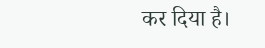कर दिया है।